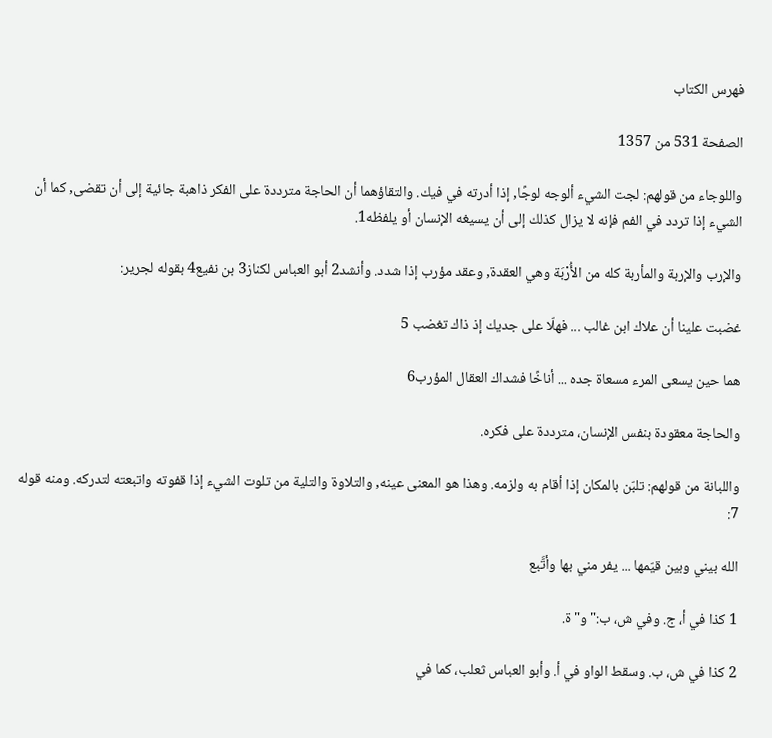فهرس الكتاب

الصفحة 531 من 1357

واللوجاء من قولهم: لجت الشيء ألوجه لوجًا, إذا أدرته في فيك. والتقاؤهما أن الحاجة مترددة على الفكر ذاهبة جائية إلى أن تقضى, كما أن الشيء إذا تردد في الفم فإنه لا يزال كذلك إلى أن يسيغه الإنسان أو يلفظه1.

والإرب والإربة والمأربة كله من الأُرْبَة وهي العقدة, وعقد مؤرب إذا شدد. وأنشد2 أبو العباس لكناز3 بن نفيع4 بقوله لجرير:

غضبت علينا أن علاك ابن غالب ... فهلّا على جديك إذ ذاك تغضب 5

هما حين يسعى المرء مسعاة جده ... أناخًا فشداك العقال المؤرب6

والحاجة معقودة بنفس الإنسان، مترددة على فكره.

واللبانة من قولهم: تلبّن بالمكان إذا أقام به ولزمه. وهذا هو المعنى عينه, والتلاوة والتلية من تلوت الشيء إذا قفوته واتبعته لتدركه. ومنه قوله 7:

الله بيني وبين قيّمها ... يفر مني بها وأتَّبع

1 كذا في أ، ج. وفي ش، ب:"و"ة.

2 كذا في ش، ب. وسقط الواو في أ. وأبو العباس ثعلب، كما في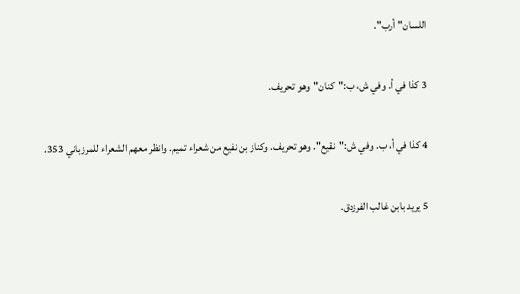اللسان"أرب".

3 كذا في أ. وفي ش، ب:"كنان"وهو تحريف.

4 كذا في أ، ب. وفي ش:"نقيع". وهو تحريف. وكناز بن نفيع من شعراء تميم. وانظر معهم الشعراء للمرزباني 353.

5 يريد بابن غالب الفرزدق.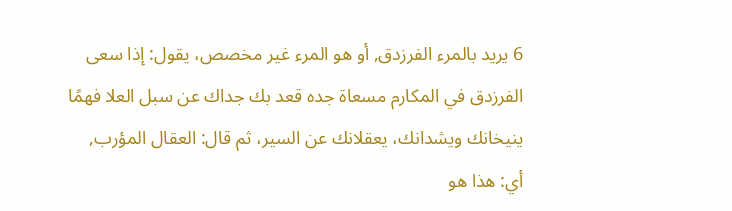6 يريد بالمرء الفرزدق, أو هو المرء غير مخصص، يقول: إذا سعى الفرزدق في المكارم مسعاة جده قعد بك جداك عن سبل العلا فهمًا ينيخانك ويشدانك، يعقلانك عن السير، ثم قال: العقال المؤرب, أي: هذا هو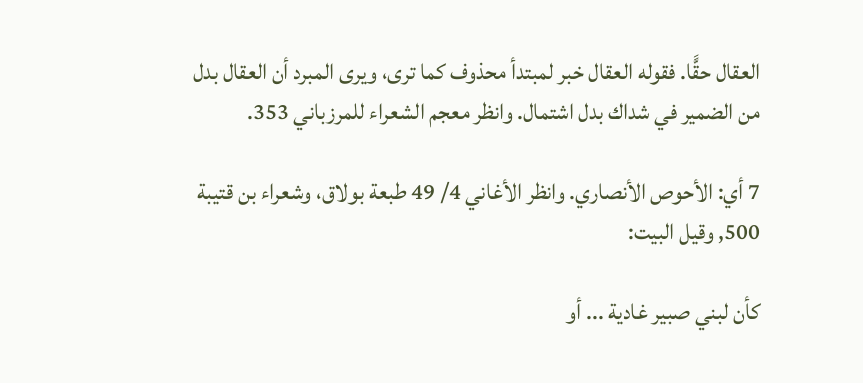العقال حقًّا. فقوله العقال خبر لمبتدأ محذوف كما ترى، ويرى المبرد أن العقال بدل من الضمير في شداك بدل اشتمال. وانظر معجم الشعراء للمرزباني 353.

7 أي: الأحوص الأنصاري. وانظر الأغاني 4/ 49 طبعة بولاق، وشعراء بن قتيبة 500, وقيل البيت:

كأن لبني صبير غادية ... أو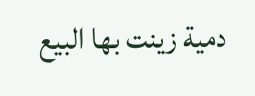دمية زينت بها البيع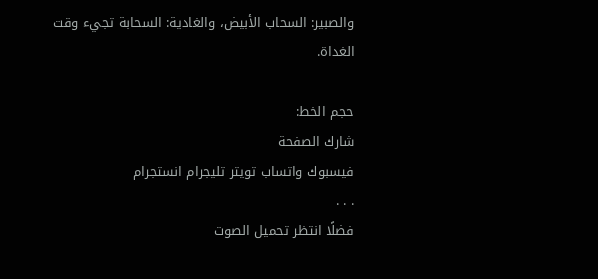والصبير: السحاب الأبيض، والغادية: السحابة تجيء وقت الغداة.

حجم الخط:
شارك الصفحة
فيسبوك واتساب تويتر تليجرام انستجرام
. . .
فضلًا انتظر تحميل الصوت